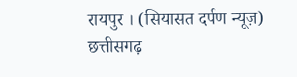रायपुर । (सियासत दर्पण न्यूज़) छत्तीसगढ़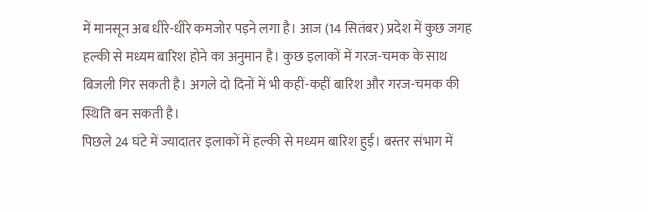में मानसून अब धीरे-धीरे कमजोर पड़ने लगा है। आज (14 सितंबर) प्रदेश में कुछ जगह हल्की से मध्यम बारिश होने का अनुमान है। कुछ इलाकों में गरज-चमक के साथ बिजली गिर सकती है। अगले दो दिनों में भी कहीं-कहीं बारिश और गरज-चमक की स्थिति बन सकती है।
पिछले 24 घंटे में ज्यादातर इलाकों में हल्की से मध्यम बारिश हुई। बस्तर संभाग में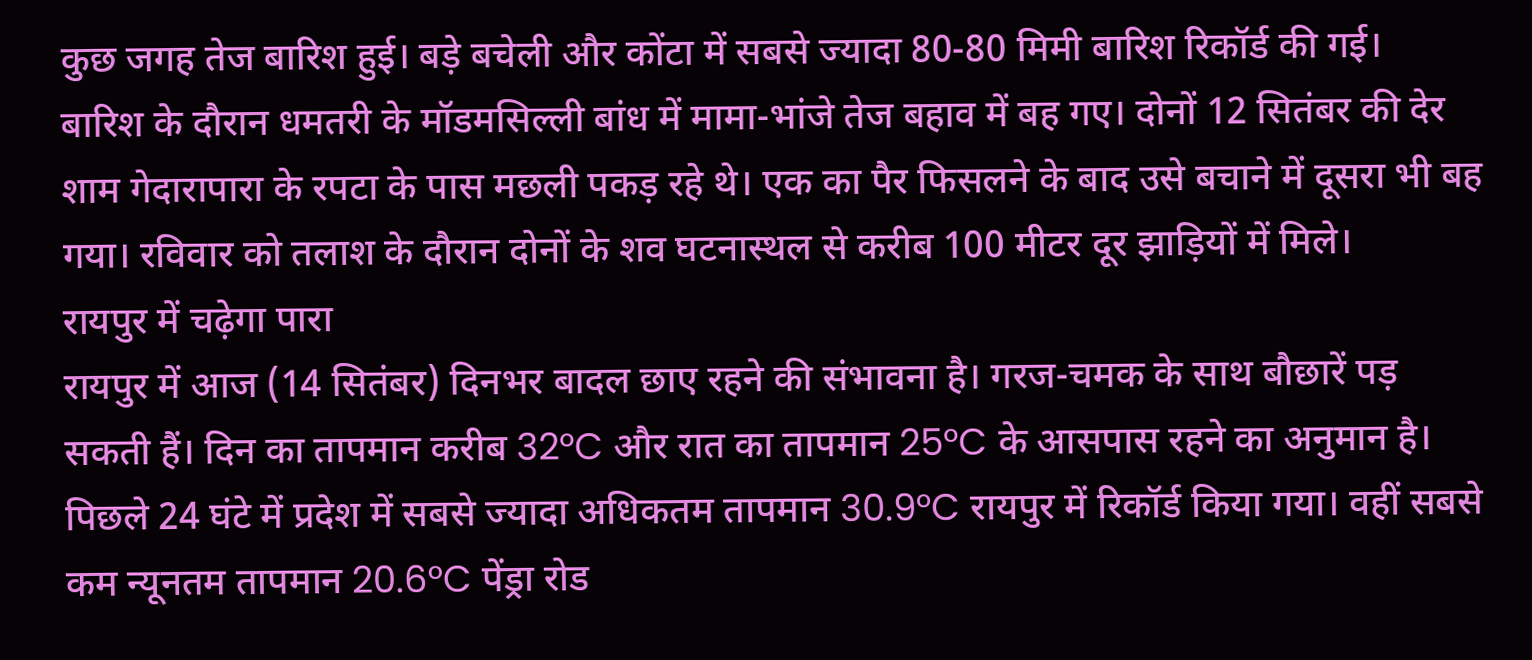कुछ जगह तेज बारिश हुई। बड़े बचेली और कोंटा में सबसे ज्यादा 80-80 मिमी बारिश रिकॉर्ड की गई।
बारिश के दौरान धमतरी के मॉडमसिल्ली बांध में मामा-भांजे तेज बहाव में बह गए। दोनों 12 सितंबर की देर शाम गेदारापारा के रपटा के पास मछली पकड़ रहे थे। एक का पैर फिसलने के बाद उसे बचाने में दूसरा भी बह गया। रविवार को तलाश के दौरान दोनों के शव घटनास्थल से करीब 100 मीटर दूर झाड़ियों में मिले।
रायपुर में चढ़ेगा पारा
रायपुर में आज (14 सितंबर) दिनभर बादल छाए रहने की संभावना है। गरज-चमक के साथ बौछारें पड़ सकती हैं। दिन का तापमान करीब 32°C और रात का तापमान 25°C के आसपास रहने का अनुमान है।
पिछले 24 घंटे में प्रदेश में सबसे ज्यादा अधिकतम तापमान 30.9°C रायपुर में रिकॉर्ड किया गया। वहीं सबसे कम न्यूनतम तापमान 20.6°C पेंड्रा रोड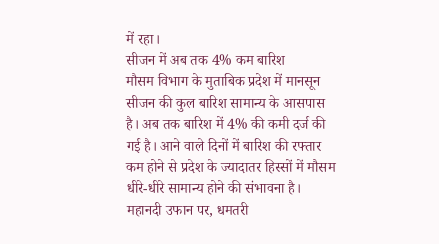में रहा।
सीजन में अब तक 4% कम बारिश
मौसम विभाग के मुताबिक प्रदेश में मानसून सीजन की कुल बारिश सामान्य के आसपास है। अब तक बारिश में 4% की कमी दर्ज की गई है। आने वाले दिनों में बारिश की रफ्तार कम होने से प्रदेश के ज्यादातर हिस्सों में मौसम धीरे-धीरे सामान्य होने की संभावना है।
महानदी उफान पर, धमतरी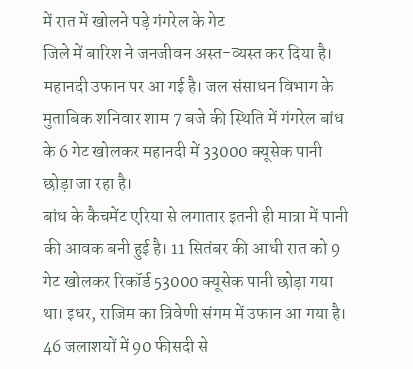में रात में खोलने पड़े गंगरेल के गेट
जिले में बारिश ने जनजीवन अस्त-व्यस्त कर दिया है। महानदी उफान पर आ गई है। जल संसाधन विभाग के मुताबिक शनिवार शाम 7 बजे की स्थिति में गंगरेल बांध के 6 गेट खोलकर महानदी में 33000 क्यूसेक पानी छोड़ा जा रहा है।
बांध के कैचमेंट एरिया से लगातार इतनी ही मात्रा में पानी की आवक बनी हुई है। 11 सितंबर की आधी रात को 9 गेट खोलकर रिकॉर्ड 53000 क्यूसेक पानी छोड़ा गया था। इधर, राजिम का त्रिवेणी संगम में उफान आ गया है।
46 जलाशयों में 90 फीसदी से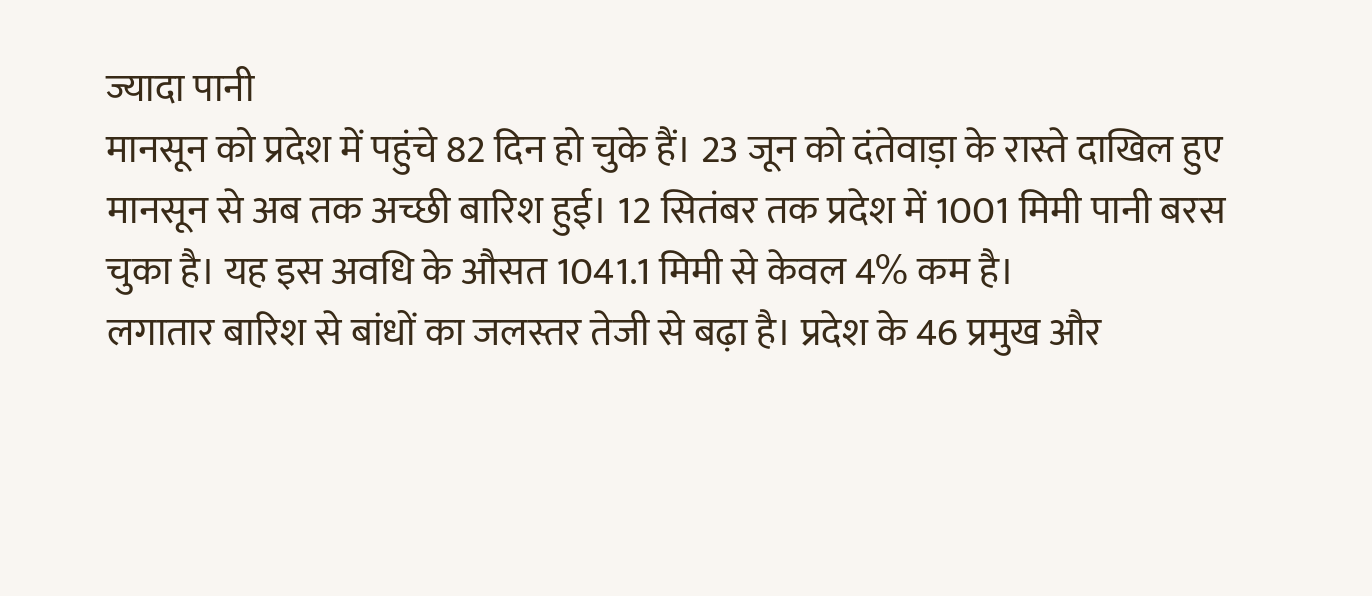ज्यादा पानी
मानसून को प्रदेश में पहुंचे 82 दिन हो चुके हैं। 23 जून को दंतेवाड़ा के रास्ते दाखिल हुए मानसून से अब तक अच्छी बारिश हुई। 12 सितंबर तक प्रदेश में 1001 मिमी पानी बरस चुका है। यह इस अवधि के औसत 1041.1 मिमी से केवल 4% कम है।
लगातार बारिश से बांधों का जलस्तर तेजी से बढ़ा है। प्रदेश के 46 प्रमुख और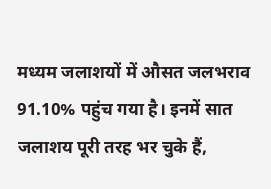मध्यम जलाशयों में औसत जलभराव 91.10% पहुंच गया है। इनमें सात जलाशय पूरी तरह भर चुके हैं,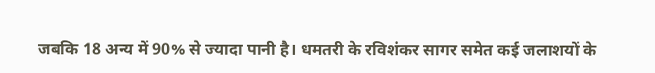जबकि 18 अन्य में 90% से ज्यादा पानी है। धमतरी के रविशंकर सागर समेत कई जलाशयों के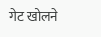गेट खोलने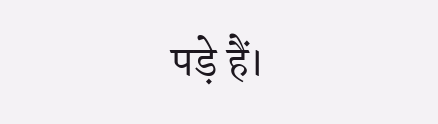पड़े हैं।